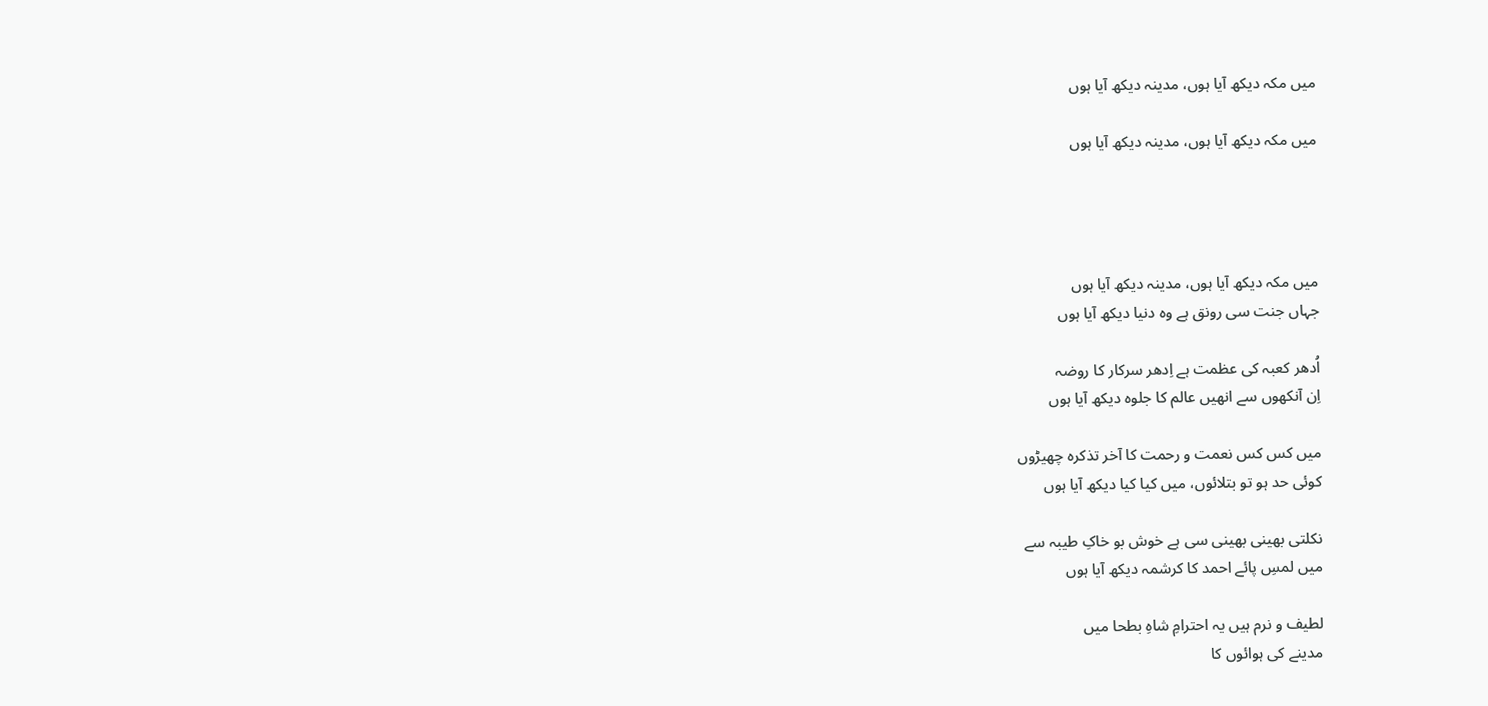میں مکہ دیکھ آیا ہوں، مدینہ دیکھ آیا ہوں

میں مکہ دیکھ آیا ہوں، مدینہ دیکھ آیا ہوں




میں مکہ دیکھ آیا ہوں، مدینہ دیکھ آیا ہوں
جہاں جنت سی رونق ہے وہ دنیا دیکھ آیا ہوں

اُدھر کعبہ کی عظمت ہے اِدھر سرکار کا روضہ
اِن آنکھوں سے انھیں عالم کا جلوہ دیکھ آیا ہوں

میں کس کس نعمت و رحمت کا آخر تذکرہ چھیڑوں
کوئی حد ہو تو بتلائوں، میں کیا کیا دیکھ آیا ہوں

نکلتی بھینی بھینی سی ہے خوش بو خاکِ طیبہ سے
میں لمسِ پائے احمد کا کرشمہ دیکھ آیا ہوں

لطیف و نرم ہیں یہ احترامِ شاہِ بطحا میں
مدینے کی ہوائوں کا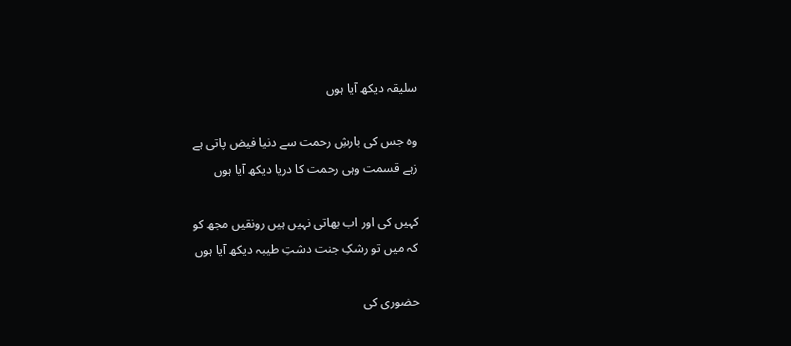سلیقہ دیکھ آیا ہوں

وہ جس کی بارشِ رحمت سے دنیا فیض پاتی ہے
زہے قسمت وہی رحمت کا دریا دیکھ آیا ہوں

کہیں کی اور اب بھاتی نہیں ہیں رونقیں مجھ کو
کہ میں تو رشکِ جنت دشتِ طیبہ دیکھ آیا ہوں

حضوری کی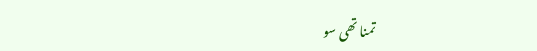تمنا تھی سو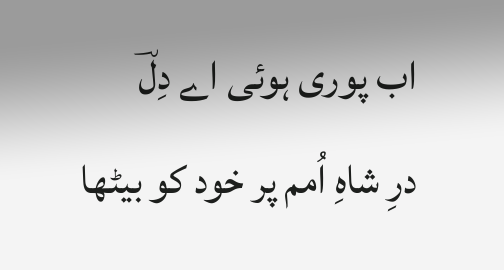اب پوری ہوئی اے دِلؔ
درِ شاہِ اُمم پر خود کو بیٹھا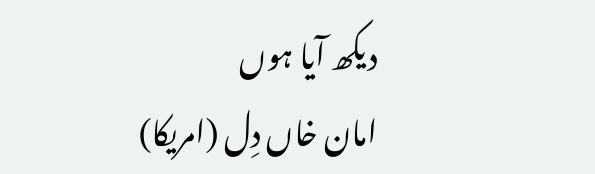دیکھ آیا ہوں
امان خاں دِل (امریکا)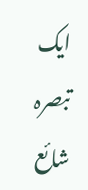ایک تبصرہ شائع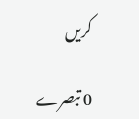کریں

0 تبصرے